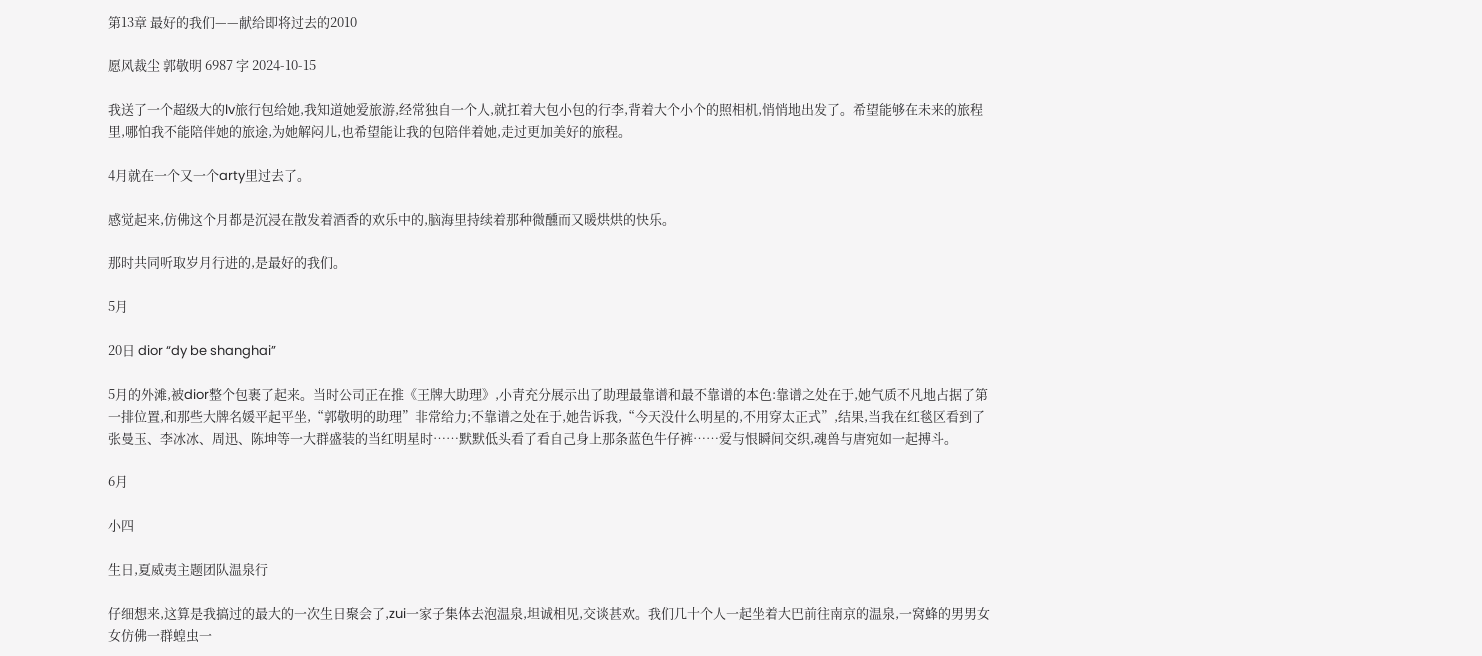第13章 最好的我们——献给即将过去的2010

愿风裁尘 郭敬明 6987 字 2024-10-15

我送了一个超级大的lv旅行包给她,我知道她爱旅游,经常独自一个人,就扛着大包小包的行李,背着大个小个的照相机,悄悄地出发了。希望能够在未来的旅程里,哪怕我不能陪伴她的旅途,为她解闷儿,也希望能让我的包陪伴着她,走过更加美好的旅程。

4月就在一个又一个arty里过去了。

感觉起来,仿佛这个月都是沉浸在散发着酒香的欢乐中的,脑海里持续着那种微醺而又暖烘烘的快乐。

那时共同听取岁月行进的,是最好的我们。

5月

20日 dior “dy be shanghai”

5月的外滩,被dior整个包裹了起来。当时公司正在推《王牌大助理》,小青充分展示出了助理最靠谱和最不靠谱的本色:靠谱之处在于,她气质不凡地占据了第一排位置,和那些大牌名媛平起平坐,“郭敬明的助理”非常给力;不靠谱之处在于,她告诉我,“今天没什么明星的,不用穿太正式”,结果,当我在红毯区看到了张曼玉、李冰冰、周迅、陈坤等一大群盛装的当红明星时……默默低头看了看自己身上那条蓝色牛仔裤……爱与恨瞬间交织,魂兽与唐宛如一起搏斗。

6月

小四

生日,夏威夷主题团队温泉行

仔细想来,这算是我搞过的最大的一次生日聚会了,zui一家子集体去泡温泉,坦诚相见,交谈甚欢。我们几十个人一起坐着大巴前往南京的温泉,一窝蜂的男男女女仿佛一群蝗虫一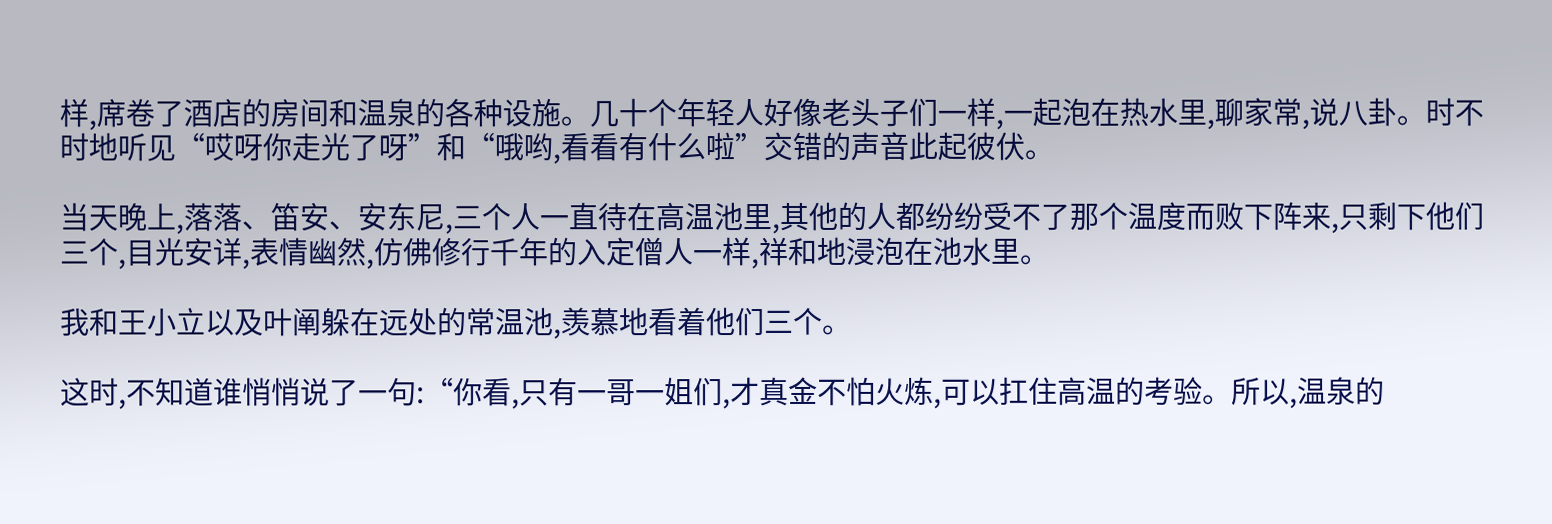样,席卷了酒店的房间和温泉的各种设施。几十个年轻人好像老头子们一样,一起泡在热水里,聊家常,说八卦。时不时地听见“哎呀你走光了呀”和“哦哟,看看有什么啦”交错的声音此起彼伏。

当天晚上,落落、笛安、安东尼,三个人一直待在高温池里,其他的人都纷纷受不了那个温度而败下阵来,只剩下他们三个,目光安详,表情幽然,仿佛修行千年的入定僧人一样,祥和地浸泡在池水里。

我和王小立以及叶阐躲在远处的常温池,羡慕地看着他们三个。

这时,不知道谁悄悄说了一句:“你看,只有一哥一姐们,才真金不怕火炼,可以扛住高温的考验。所以,温泉的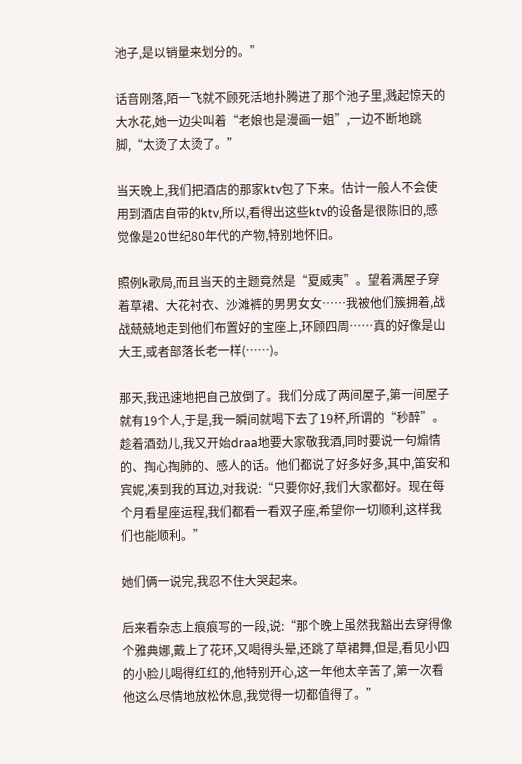池子,是以销量来划分的。”

话音刚落,陌一飞就不顾死活地扑腾进了那个池子里,溅起惊天的大水花,她一边尖叫着“老娘也是漫画一姐”,一边不断地跳脚,“太烫了太烫了。”

当天晚上,我们把酒店的那家ktv包了下来。估计一般人不会使用到酒店自带的ktv,所以,看得出这些ktv的设备是很陈旧的,感觉像是20世纪80年代的产物,特别地怀旧。

照例k歌局,而且当天的主题竟然是“夏威夷”。望着满屋子穿着草裙、大花衬衣、沙滩裤的男男女女……我被他们簇拥着,战战兢兢地走到他们布置好的宝座上,环顾四周……真的好像是山大王,或者部落长老一样(……)。

那天,我迅速地把自己放倒了。我们分成了两间屋子,第一间屋子就有19个人,于是,我一瞬间就喝下去了19杯,所谓的“秒醉”。趁着酒劲儿,我又开始draa地要大家敬我酒,同时要说一句煽情的、掏心掏肺的、感人的话。他们都说了好多好多,其中,笛安和宾妮,凑到我的耳边,对我说:“只要你好,我们大家都好。现在每个月看星座运程,我们都看一看双子座,希望你一切顺利,这样我们也能顺利。”

她们俩一说完,我忍不住大哭起来。

后来看杂志上痕痕写的一段,说:“那个晚上虽然我豁出去穿得像个雅典娜,戴上了花环,又喝得头晕,还跳了草裙舞,但是,看见小四的小脸儿喝得红红的,他特别开心,这一年他太辛苦了,第一次看他这么尽情地放松休息,我觉得一切都值得了。”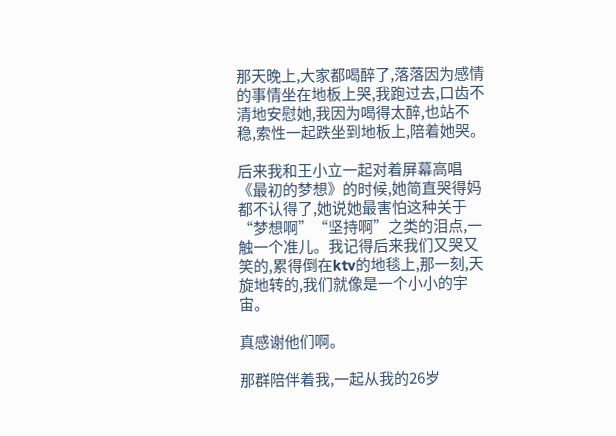那天晚上,大家都喝醉了,落落因为感情的事情坐在地板上哭,我跑过去,口齿不清地安慰她,我因为喝得太醉,也站不稳,索性一起跌坐到地板上,陪着她哭。

后来我和王小立一起对着屏幕高唱《最初的梦想》的时候,她简直哭得妈都不认得了,她说她最害怕这种关于“梦想啊”“坚持啊”之类的泪点,一触一个准儿。我记得后来我们又哭又笑的,累得倒在ktv的地毯上,那一刻,天旋地转的,我们就像是一个小小的宇宙。

真感谢他们啊。

那群陪伴着我,一起从我的26岁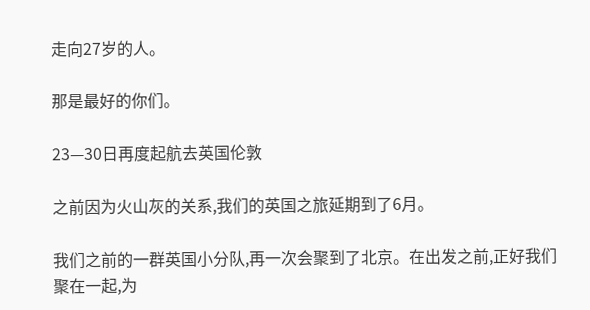走向27岁的人。

那是最好的你们。

23—30日再度起航去英国伦敦

之前因为火山灰的关系,我们的英国之旅延期到了6月。

我们之前的一群英国小分队,再一次会聚到了北京。在出发之前,正好我们聚在一起,为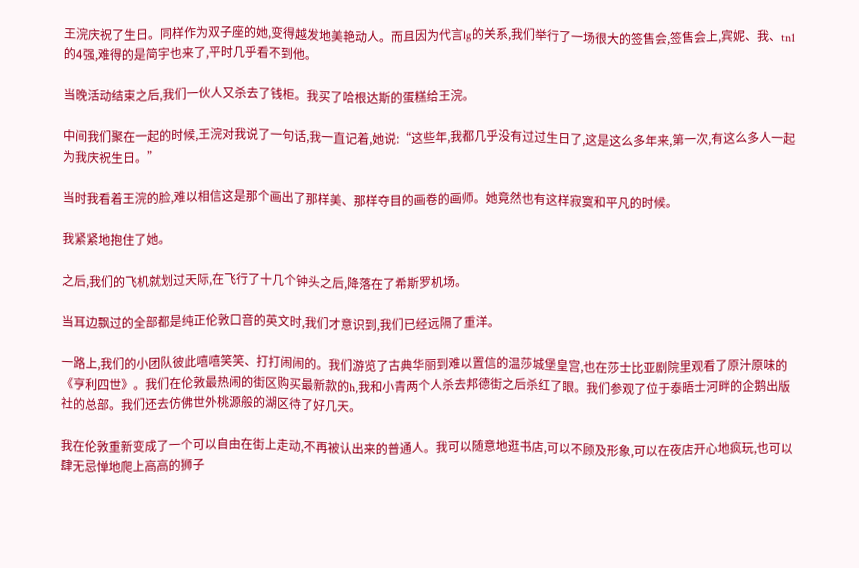王浣庆祝了生日。同样作为双子座的她,变得越发地美艳动人。而且因为代言lg的关系,我们举行了一场很大的签售会,签售会上,宾妮、我、tn1的4强,难得的是简宇也来了,平时几乎看不到他。

当晚活动结束之后,我们一伙人又杀去了钱柜。我买了哈根达斯的蛋糕给王浣。

中间我们聚在一起的时候,王浣对我说了一句话,我一直记着,她说:“这些年,我都几乎没有过过生日了,这是这么多年来,第一次,有这么多人一起为我庆祝生日。”

当时我看着王浣的脸,难以相信这是那个画出了那样美、那样夺目的画卷的画师。她竟然也有这样寂寞和平凡的时候。

我紧紧地抱住了她。

之后,我们的飞机就划过天际,在飞行了十几个钟头之后,降落在了希斯罗机场。

当耳边飘过的全部都是纯正伦敦口音的英文时,我们才意识到,我们已经远隔了重洋。

一路上,我们的小团队彼此嘻嘻笑笑、打打闹闹的。我们游览了古典华丽到难以置信的温莎城堡皇宫,也在莎士比亚剧院里观看了原汁原味的《亨利四世》。我们在伦敦最热闹的街区购买最新款的h,我和小青两个人杀去邦德街之后杀红了眼。我们参观了位于泰晤士河畔的企鹅出版社的总部。我们还去仿佛世外桃源般的湖区待了好几天。

我在伦敦重新变成了一个可以自由在街上走动,不再被认出来的普通人。我可以随意地逛书店,可以不顾及形象,可以在夜店开心地疯玩,也可以肆无忌惮地爬上高高的狮子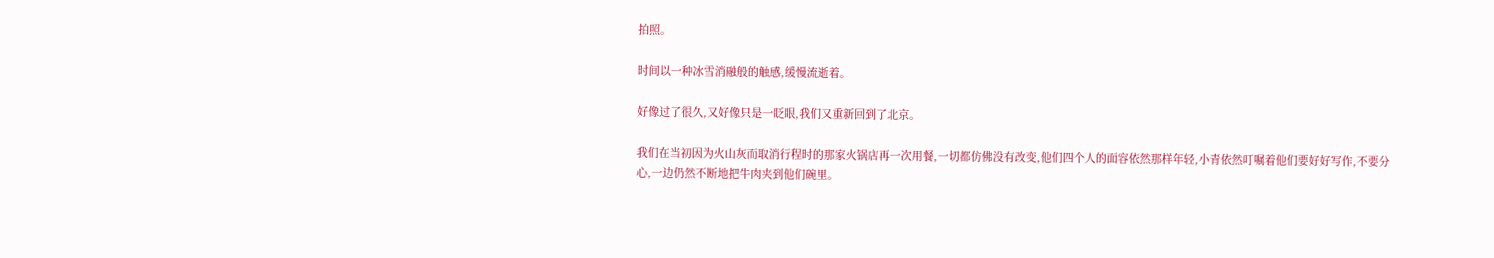拍照。

时间以一种冰雪消融般的触感,缓慢流逝着。

好像过了很久,又好像只是一眨眼,我们又重新回到了北京。

我们在当初因为火山灰而取消行程时的那家火锅店再一次用餐,一切都仿佛没有改变,他们四个人的面容依然那样年轻,小青依然叮嘱着他们要好好写作,不要分心,一边仍然不断地把牛肉夹到他们碗里。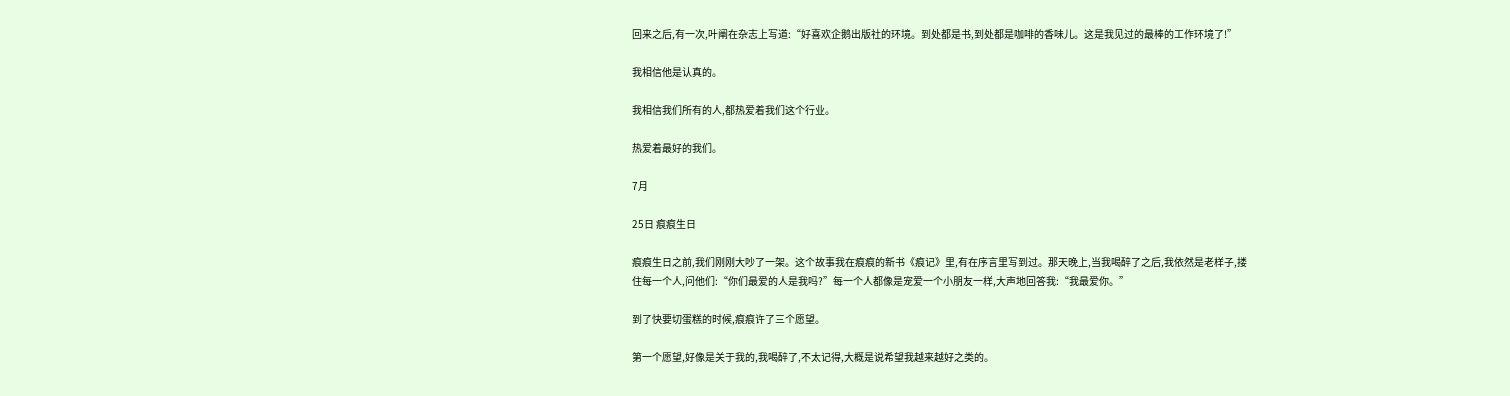回来之后,有一次,叶阐在杂志上写道:“好喜欢企鹅出版社的环境。到处都是书,到处都是咖啡的香味儿。这是我见过的最棒的工作环境了!”

我相信他是认真的。

我相信我们所有的人,都热爱着我们这个行业。

热爱着最好的我们。

7月

25日 痕痕生日

痕痕生日之前,我们刚刚大吵了一架。这个故事我在痕痕的新书《痕记》里,有在序言里写到过。那天晚上,当我喝醉了之后,我依然是老样子,搂住每一个人,问他们:“你们最爱的人是我吗?”每一个人都像是宠爱一个小朋友一样,大声地回答我:“我最爱你。”

到了快要切蛋糕的时候,痕痕许了三个愿望。

第一个愿望,好像是关于我的,我喝醉了,不太记得,大概是说希望我越来越好之类的。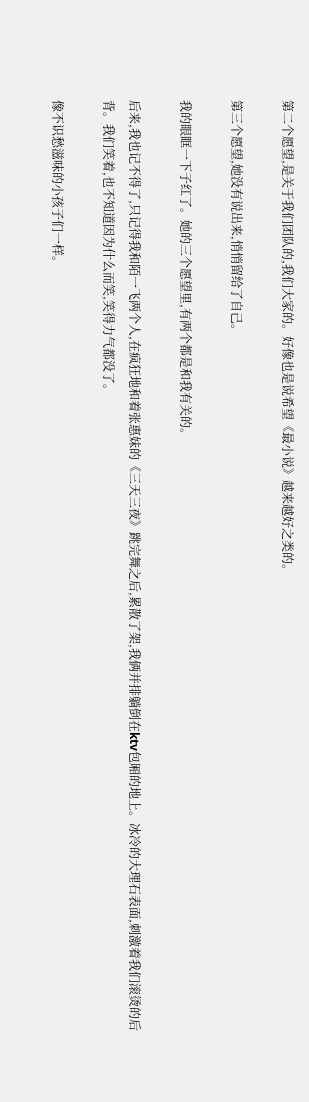第二个愿望,是关于我们团队的,我们大家的。好像也是说希望《最小说》越来越好之类的。

第三个愿望,她没有说出来,悄悄留给了自己。

我的眼眶一下子红了。她的三个愿望里,有两个都是和我有关的。

后来,我也记不得了,只记得我和陌一飞两个人,在疯狂地和着张惠妹的《三天三夜》跳完舞之后,累散了架,我俩并排躺倒在ktv包厢的地上。冰冷的大理石表面,刺激着我们滚烫的后背。我们笑着,也不知道因为什么而笑,笑得力气都没了。

像不识愁滋味的小孩子们一样。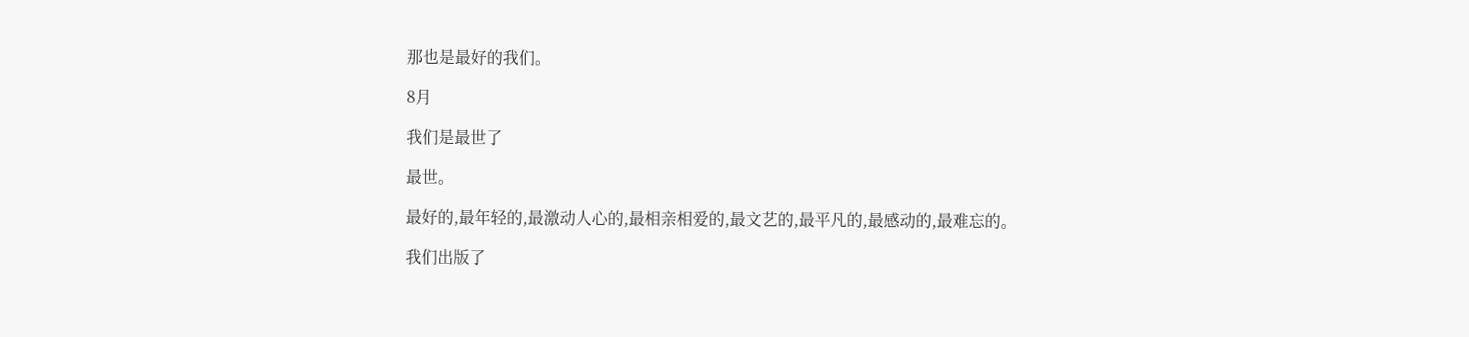那也是最好的我们。

8月

我们是最世了

最世。

最好的,最年轻的,最激动人心的,最相亲相爱的,最文艺的,最平凡的,最感动的,最难忘的。

我们出版了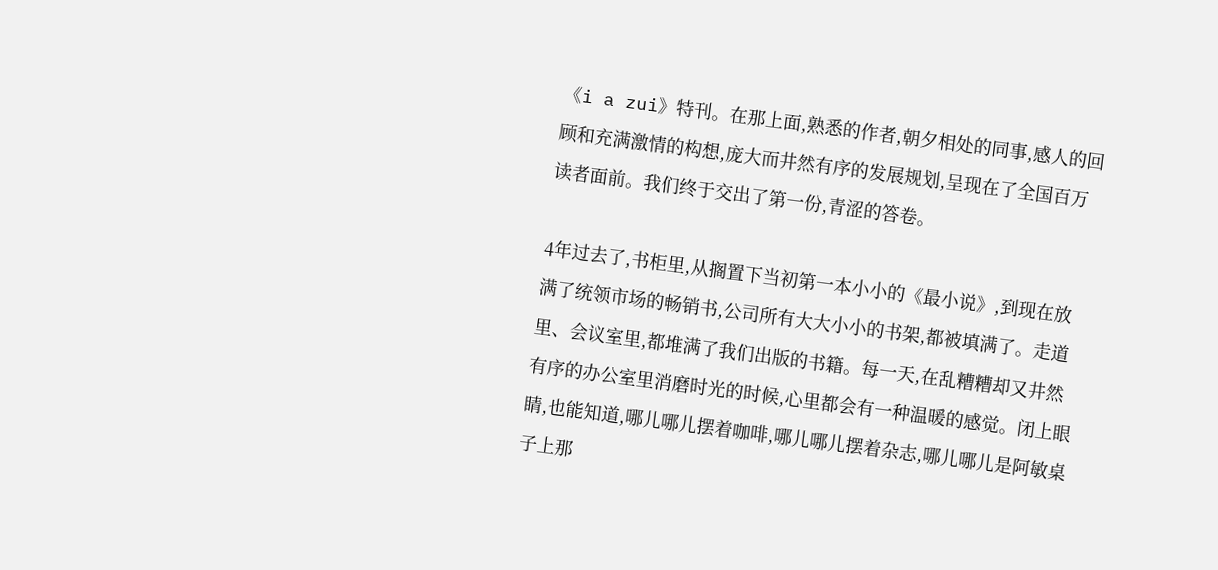《i a zui》特刊。在那上面,熟悉的作者,朝夕相处的同事,感人的回顾和充满激情的构想,庞大而井然有序的发展规划,呈现在了全国百万读者面前。我们终于交出了第一份,青涩的答卷。

4年过去了,书柜里,从搁置下当初第一本小小的《最小说》,到现在放满了统领市场的畅销书,公司所有大大小小的书架,都被填满了。走道里、会议室里,都堆满了我们出版的书籍。每一天,在乱糟糟却又井然有序的办公室里消磨时光的时候,心里都会有一种温暖的感觉。闭上眼睛,也能知道,哪儿哪儿摆着咖啡,哪儿哪儿摆着杂志,哪儿哪儿是阿敏桌子上那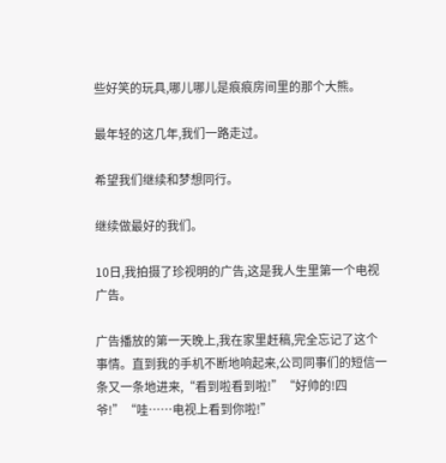些好笑的玩具,哪儿哪儿是痕痕房间里的那个大熊。

最年轻的这几年,我们一路走过。

希望我们继续和梦想同行。

继续做最好的我们。

10日,我拍摄了珍视明的广告,这是我人生里第一个电视广告。

广告播放的第一天晚上,我在家里赶稿,完全忘记了这个事情。直到我的手机不断地响起来,公司同事们的短信一条又一条地进来,“看到啦看到啦!”“好帅的!四爷!”“哇……电视上看到你啦!”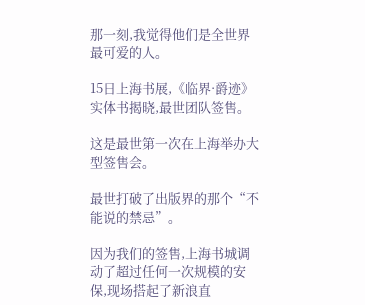那一刻,我觉得他们是全世界最可爱的人。

15日上海书展,《临界·爵迹》实体书揭晓,最世团队签售。

这是最世第一次在上海举办大型签售会。

最世打破了出版界的那个“不能说的禁忌”。

因为我们的签售,上海书城调动了超过任何一次规模的安保,现场搭起了新浪直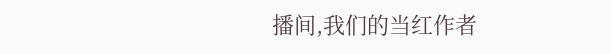播间,我们的当红作者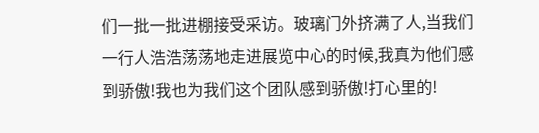们一批一批进棚接受采访。玻璃门外挤满了人,当我们一行人浩浩荡荡地走进展览中心的时候,我真为他们感到骄傲!我也为我们这个团队感到骄傲!打心里的!